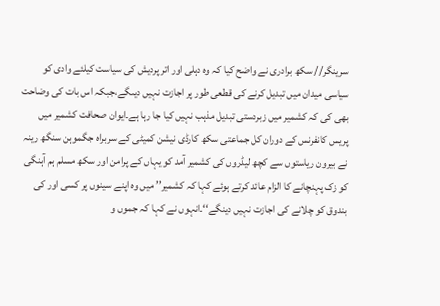سرینگر// سکھ برادری نے واضح کیا کہ وہ دہلی اور اتر پردیش کی سیاست کیلئے وادی کو سیاسی میدان میں تبدیل کرنے کی قطعی طور پر اجازت نہیں دیںگے،جبکہ اس بات کی وضاحت بھی کی کہ کشمیر میں زبردستی تبدیل مذہب نہیں کیا جا رہا ہے۔ایوان صحافت کشمیر میں پریس کانفرنس کے دوران کل جماعتی سکھ کارڈی نیشن کمیٹی کے سربراہ جگموہن سنگھ رینہ نے بیرون ریاستوں سے کچھ لیڈروں کی کشمیر آمد کو یہاں کے پرامن اور سکھ مسلم ہم آہنگی کو زک پہنچانے کا الزام عائد کرتے ہوئے کہا کہ کشمیر’’ میں وہ اپنے سینوں پر کسی اور کی بندوق کو چلانے کی اجازت نہیں دینگے‘‘۔انہوں نے کہا کہ جموں و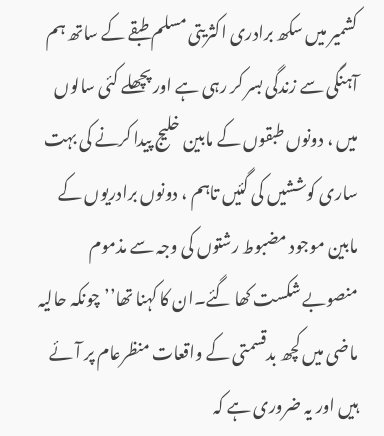کشمیر میں سکھ برادری اکثریتی مسلم طبقے کے ساتھ ہم آہنگی سے زندگی بسر کر رہی ہے اور پچھلے کئی سالوں میں ، دونوں طبقوں کے مابین خلیج پیدا کرنے کی بہت ساری کوششیں کی گئیں تاہم ، دونوں برادریوں کے مابین موجود مضبوط رشتوں کی وجہ سے مذموم منصوبے شکست کھا گئے۔ان کا کہنا تھا’’چونکہ حالیہ ماضی میں کچھ بدقسمتی کے واقعات منظرعام پر آئے ہیں اور یہ ضروری ہے کہ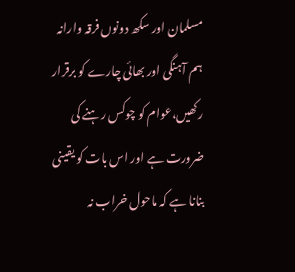مسلمان اور سکھ دونوں فرقہ وارانہ ہم آہنگی اور بھائی چارے کو برقرار رکھیں،عوام کو چوکس رہنے کی ضرورت ہے اور اس بات کو یقینی بنانا ہے کہ ماحول خراب نہ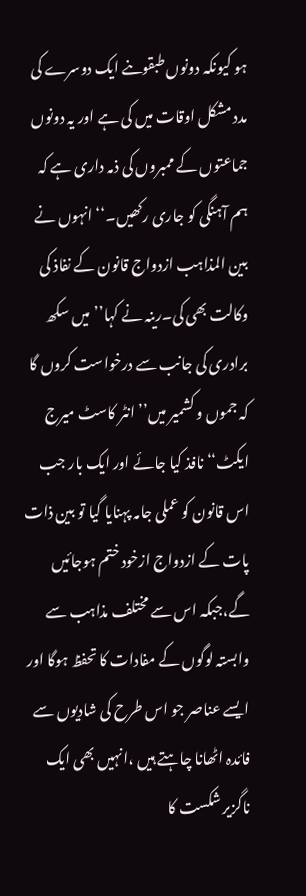ہو کیونکہ دونوں طبقوںنے ایک دوسرے کی مدد مشکل اوقات میں کی ہے اور یہ دونوں جماعتوں کے ممبروں کی ذمہ داری ہے کہ ہم آہنگی کو جاری رکھیں۔‘‘ انہوں نے بین المذاہب ازدواج قانون کے نفاذ کی وکالت بھی کی۔رینہ نے کہا’’میں سکھ برادری کی جانب سے درخواست کروں گا کہ جموں و کشمیر میں’’ انٹر کاسٹ میرج ایکٹ‘‘ نافذ کیا جائے اور ایک بار جب اس قانون کو عملی جامہ پہنایا گیا تو بین ذات پات کے ازدواج ازخود ختم ہوجائیں گے،جبکہ اس سے مختلف مذاہب سے وابستہ لوگوں کے مفادات کا تحفظ ہوگا اور ایسے عناصر جو اس طرح کی شادیوں سے فائدہ اٹھانا چاہتے ہیں ،انہیں بھی ایک ناگزیر شکست کا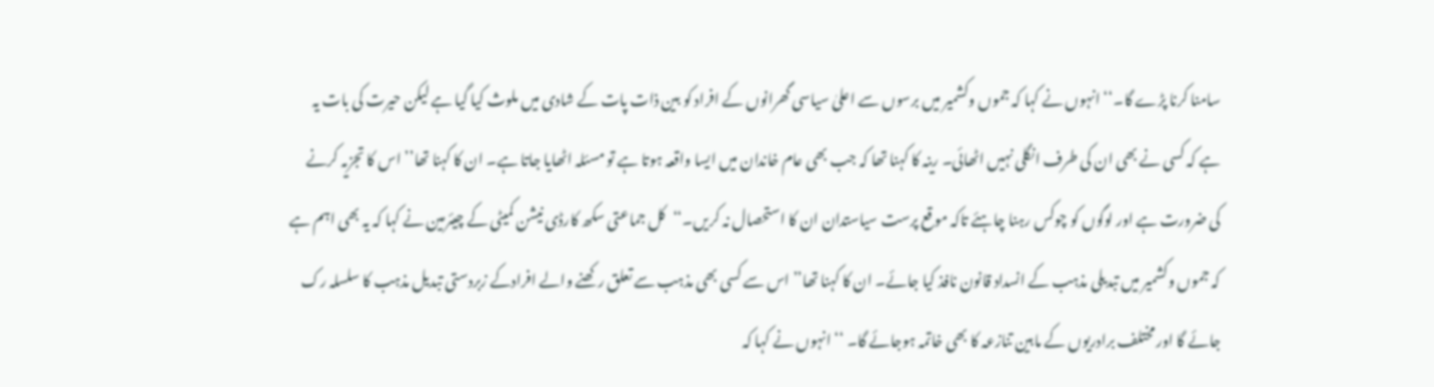سامنا کرنا پڑے گا۔‘‘ انہوں نے کہا کہ جموں وکشمیر میں برسوں سے اعلیٰ سیاسی گھرانوں کے افراد کو بین ذات پات کے شادی میں ملوث کیا گیا ہے لیکن حیرت کی بات یہ ہے کہ کسی نے بھی ان کی طرف انگلی نہیں اٹھائی۔ رینہ کا کہنا تھا کہ جب بھی عام خاندان میں ایسا واقعہ ہوتا ہے تو مسئلہ اٹھایا جاتا ہے۔ ان کا کہنا تھا’’ اس کا تجزیہ کرنے کی ضرورت ہے اور لوگوں کو چوکس رہنا چاہئے تاکہ موقع پرست سیاستدان ان کا استحصال نہ کریں۔‘‘کل جماعتی سکھ کارڈی نیشن کمیٹی کے چیئرمین نے کہا کہ یہ بھی اہم ہے کہ جموں وکشمیر میں تبدیلی مذہب کے انسداد قانون نافذ کیا جائے۔ ان کا کہنا تھا’’ اس سے کسی بھی مذہب سے تعلق رکھنے والے افرادکے زبردستی تبدیل مذہب کا سلسلہ رک جائے گا اور مختلف برادریوں کے مابین تنازعہ کا بھی خاتمہ ہوجائے گا۔ ‘‘ انہوں نے کہا کہ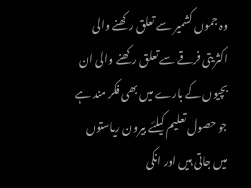وہ جموں کشمیر سے تعلق رکھنے والی اکثریتی فرقے سے تعلق رکھنے والی ان بچیوں کے بارے میں بھی فکر مند ہے جو حصول تعلیم کیلئے بیرون ریاستوں میں جاتی ہیں اور انکی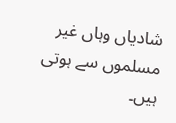شادیاں وہاں غیر مسلموں سے ہوتی ہیں۔